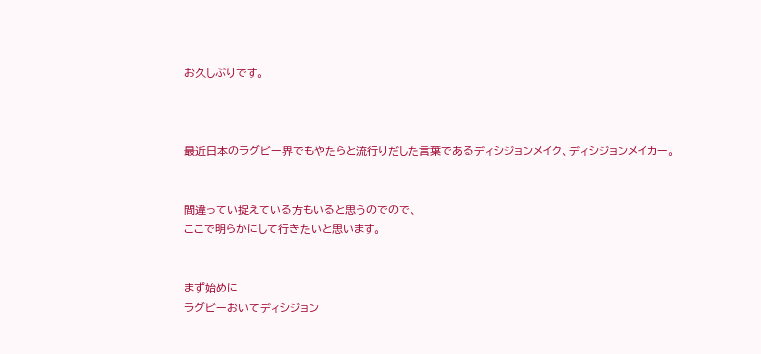お久しぶりです。



最近日本のラグビー界でもやたらと流行りだした言葉であるディシジョンメイク、ディシジョンメイカー。


間違ってい捉えている方もいると思うのでので、
ここで明らかにして行きたいと思います。


まず始めに
ラグビーおいてディシジョン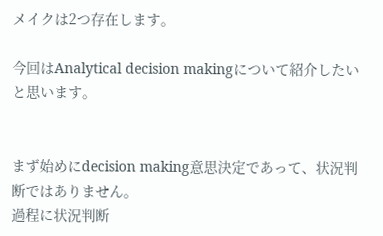メイクは2つ存在します。

今回はAnalytical decision makingについて紹介したいと思います。


まず始めにdecision making意思決定であって、状況判断ではありません。
過程に状況判断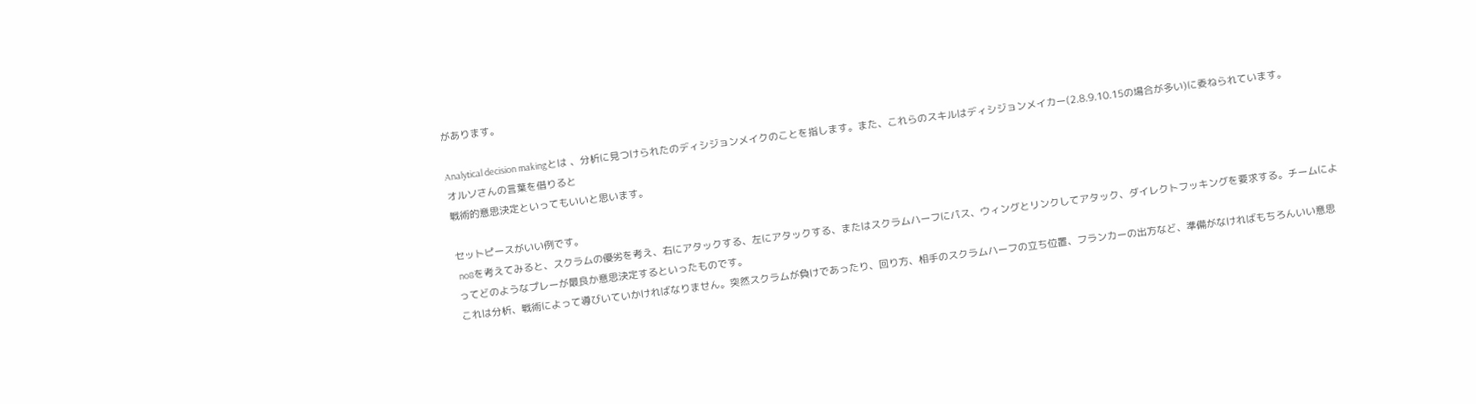があります。

Analytical decision makingとは 、分析に見つけられたのディシジョンメイクのことを指します。また、これらのスキルはディシジョンメイカー(2.8.9.10.15の場合が多い)に委ねられています。
オルソさんの言葉を借りると
戦術的意思決定といってもいいと思います。

セットピースがいい例です。
 no8を考えてみると、スクラムの優劣を考え、右にアタックする、左にアタックする、またはスクラムハーフにパス、ウィングとリンクしてアタック、ダイレクトフッキングを要求する。チームによってどのようなプレーが最良か意思決定するといったものです。
これは分析、戦術によって導びいていかければなりません。突然スクラムが負けであったり、回り方、相手のスクラムハーフの立ち位置、フランカーの出方など、準備がなければもちろんいい意思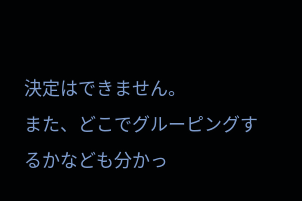決定はできません。
また、どこでグルーピングするかなども分かっ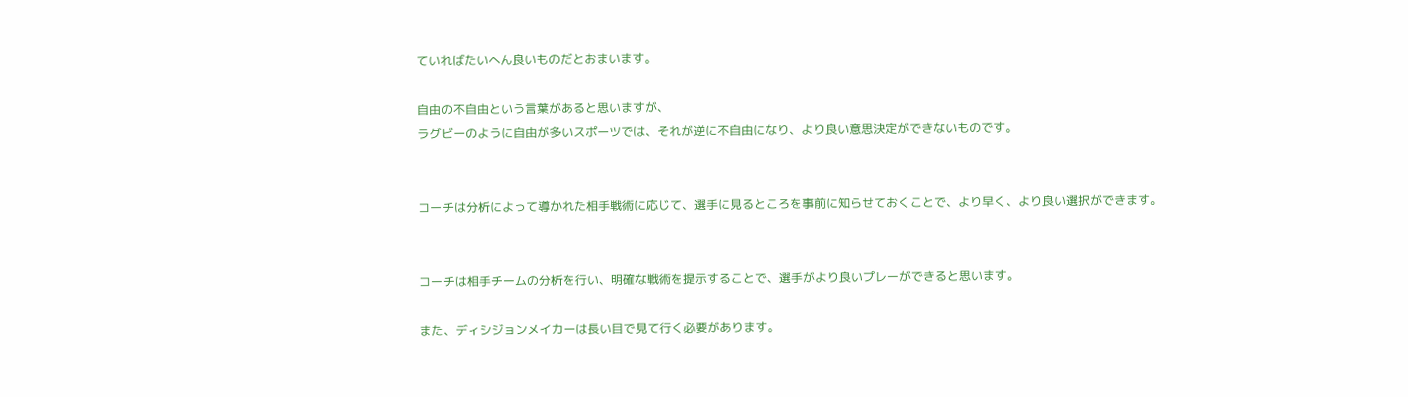ていればたいへん良いものだとおまいます。

自由の不自由という言葉があると思いますが、
ラグビーのように自由が多いスポーツでは、それが逆に不自由になり、より良い意思決定ができないものです。


コーチは分析によって導かれた相手戦術に応じて、選手に見るところを事前に知らせておくことで、より早く、より良い選択ができます。


コーチは相手チームの分析を行い、明確な戦術を提示することで、選手がより良いプレーができると思います。

また、ディシジョンメイカーは長い目で見て行く必要があります。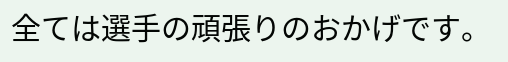全ては選手の頑張りのおかげです。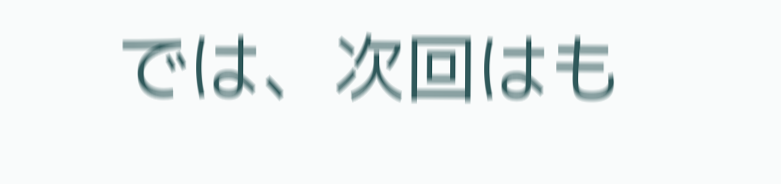では、次回はも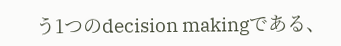う1つのdecision makingである、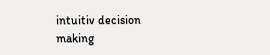intuitiv decision making